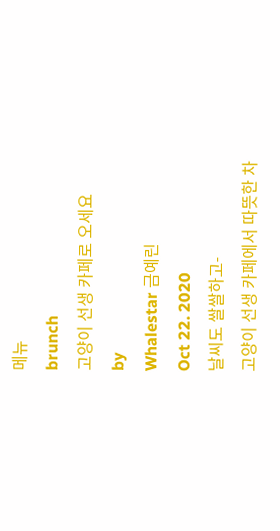메뉴
brunch
고양이 선생 카페로 오세요
by
Whalestar 금예린
Oct 22. 2020
날씨도 쌀쌀하고-
고양이 선생 카페에서 따뜻한 차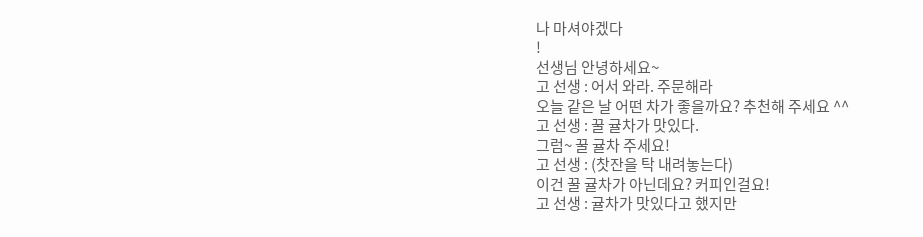나 마셔야겠다
!
선생님 안녕하세요~
고 선생 : 어서 와라. 주문해라
오늘 같은 날 어떤 차가 좋을까요? 추천해 주세요 ^^
고 선생 : 꿀 귤차가 맛있다.
그럼~ 꿀 귤차 주세요!
고 선생 : (찻잔을 탁 내려놓는다)
이건 꿀 귤차가 아닌데요? 커피인걸요!
고 선생 : 귤차가 맛있다고 했지만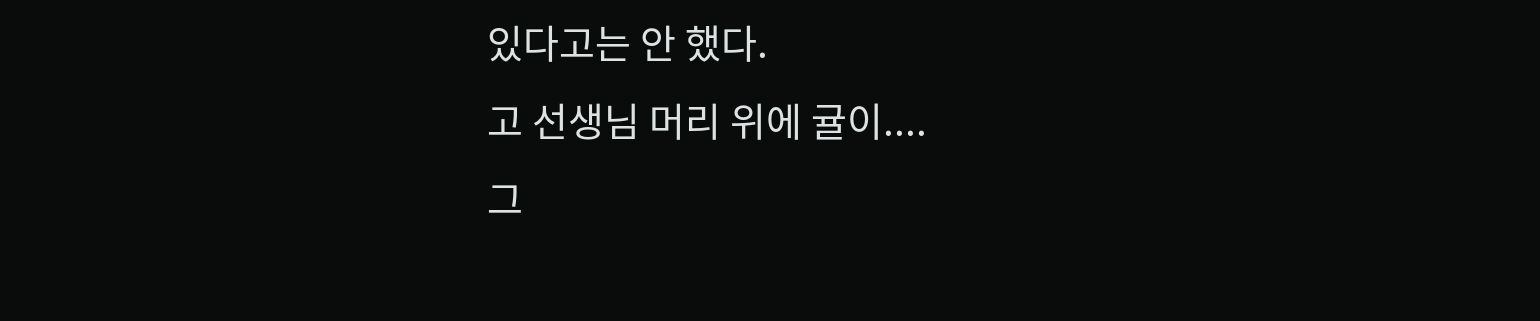있다고는 안 했다.
고 선생님 머리 위에 귤이....
그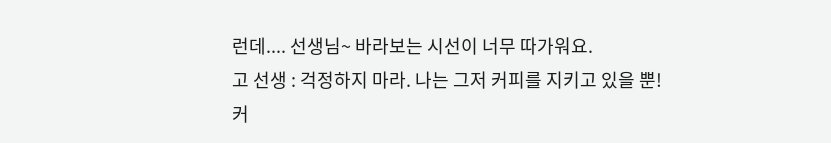런데.... 선생님~ 바라보는 시선이 너무 따가워요.
고 선생 : 걱정하지 마라. 나는 그저 커피를 지키고 있을 뿐!
커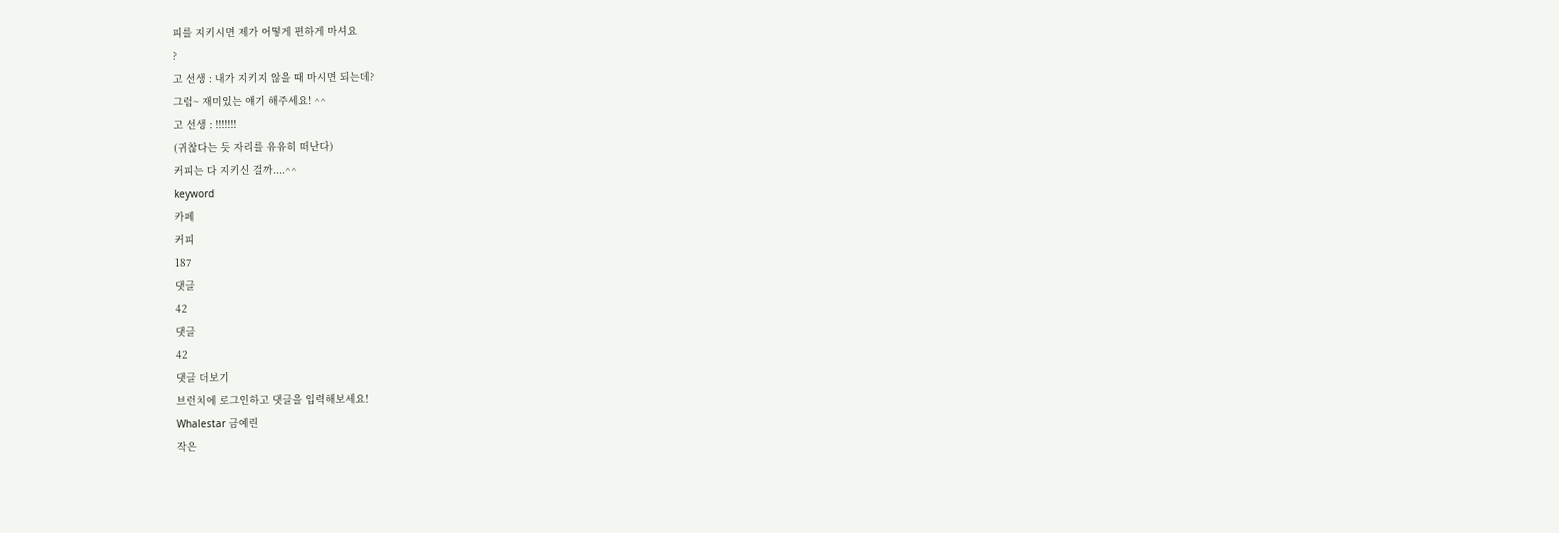피를 지키시면 제가 어떻게 편하게 마셔요
?
고 선생 : 내가 지키지 않을 때 마시면 되는데?
그럼~ 재미있는 얘기 해주세요! ^^
고 선생 : !!!!!!!
(귀찮다는 듯 자리를 유유히 떠난다)
커피는 다 지키신 걸까....^^
keyword
카페
커피
187
댓글
42
댓글
42
댓글 더보기
브런치에 로그인하고 댓글을 입력해보세요!
Whalestar 금예린
작은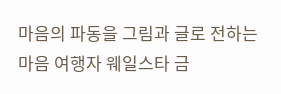마음의 파동을 그림과 글로 전하는 마음 여행자 웨일스타 금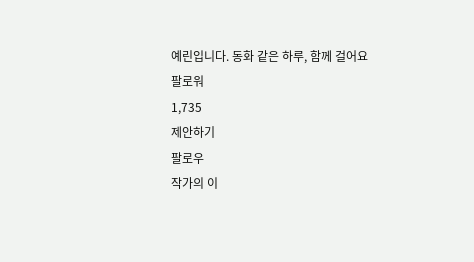예린입니다. 동화 같은 하루, 함께 걸어요
팔로워
1,735
제안하기
팔로우
작가의 이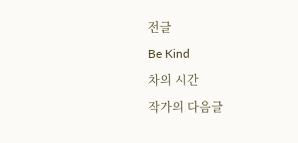전글
Be Kind
차의 시간
작가의 다음글